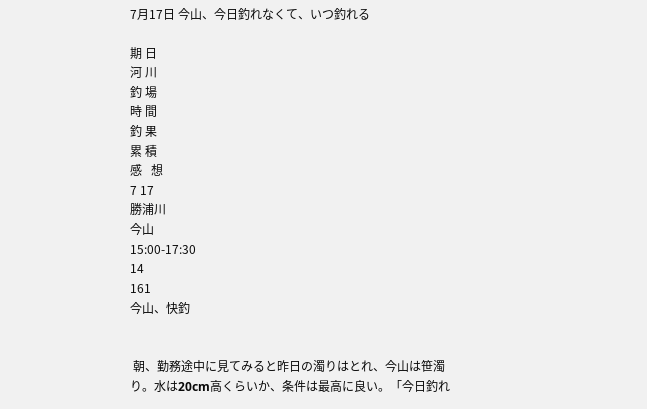7月17日 今山、今日釣れなくて、いつ釣れる

期 日
河 川
釣 場
時 間
釣 果
累 積
感   想
7 17
勝浦川
今山
15:00-17:30
14
161
今山、快釣


 朝、勤務途中に見てみると昨日の濁りはとれ、今山は笹濁り。水は20cm高くらいか、条件は最高に良い。「今日釣れ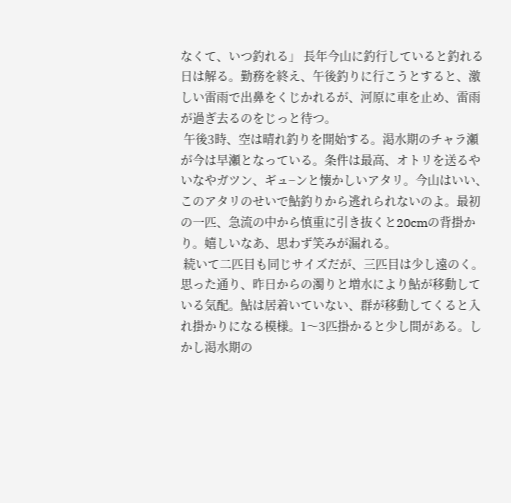なくて、いつ釣れる」 長年今山に釣行していると釣れる日は解る。勤務を終え、午後釣りに行こうとすると、激しい雷雨で出鼻をくじかれるが、河原に車を止め、雷雨が過ぎ去るのをじっと待つ。
 午後3時、空は晴れ釣りを開始する。渇水期のチャラ瀬が今は早瀬となっている。条件は最高、オトリを送るやいなやガツン、ギュ−ンと懐かしいアタリ。今山はいい、このアタリのせいで鮎釣りから逃れられないのよ。最初の一匹、急流の中から慎重に引き抜くと20cmの背掛かり。嬉しいなあ、思わず笑みが漏れる。
 続いて二匹目も同じサイズだが、三匹目は少し遠のく。思った通り、昨日からの濁りと増水により鮎が移動している気配。鮎は居着いていない、群が移動してくると入れ掛かりになる模様。1〜3匹掛かると少し間がある。しかし渇水期の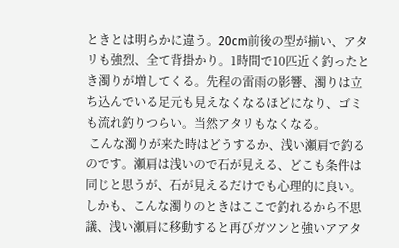ときとは明らかに違う。20cm前後の型が揃い、アタリも強烈、全て背掛かり。1時間で10匹近く釣ったとき濁りが増してくる。先程の雷雨の影響、濁りは立ち込んでいる足元も見えなくなるほどになり、ゴミも流れ釣りつらい。当然アタリもなくなる。
 こんな濁りが来た時はどうするか、浅い瀬肩で釣るのです。瀬肩は浅いので石が見える、どこも条件は同じと思うが、石が見えるだけでも心理的に良い。しかも、こんな濁りのときはここで釣れるから不思議、浅い瀬肩に移動すると再びガツンと強いアアタ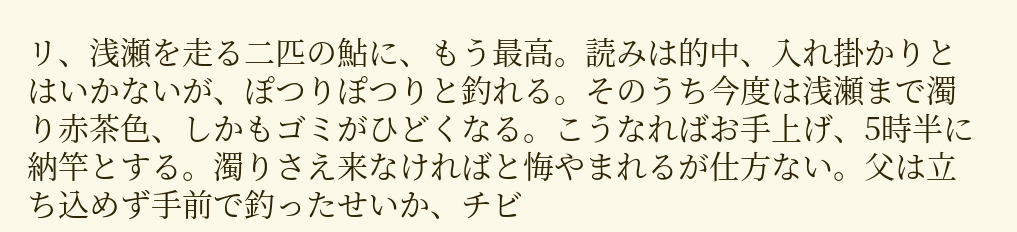リ、浅瀬を走る二匹の鮎に、もう最高。読みは的中、入れ掛かりとはいかないが、ぽつりぽつりと釣れる。そのうち今度は浅瀬まで濁り赤茶色、しかもゴミがひどくなる。こうなればお手上げ、5時半に納竿とする。濁りさえ来なければと悔やまれるが仕方ない。父は立ち込めず手前で釣ったせいか、チビ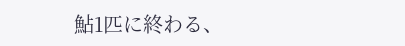鮎1匹に終わる、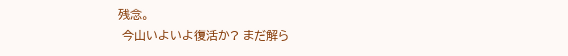残念。
 今山いよいよ復活か? まだ解ら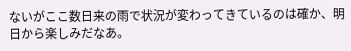ないがここ数日来の雨で状況が変わってきているのは確か、明日から楽しみだなあ。